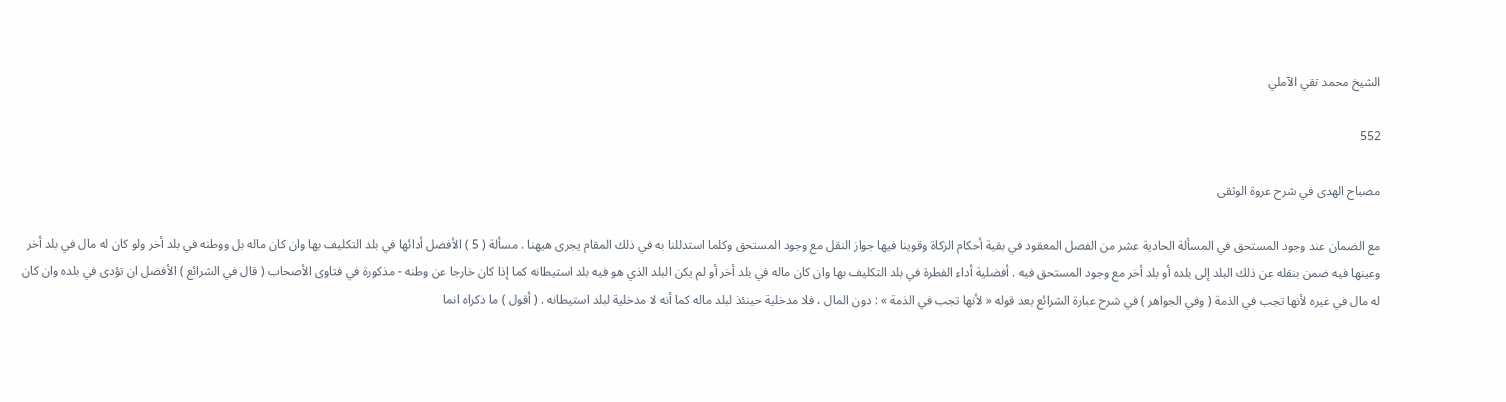الشيخ محمد تقي الآملي

552

مصباح الهدى في شرح عروة الوثقى

مع الضمان عند وجود المستحق في المسألة الحادية عشر من الفصل المعقود في بقية أحكام الزكاة وقوينا فيها جواز النقل مع وجود المستحق وكلما استدللنا به في ذلك المقام يجرى هيهنا . مسألة ( 5 ) الأفضل أدائها في بلد التكليف بها وان كان ماله بل ووطنه في بلد أخر ولو كان له مال في بلد أخر وعينها فيه ضمن بنقله عن ذلك البلد إلى بلده أو بلد أخر مع وجود المستحق فيه . أفضلية أداء الفطرة في بلد التكليف بها وان كان ماله في بلد أخر أو لم يكن البلد الذي هو فيه بلد استيطانه كما إذا كان خارجا عن وطنه - مذكورة في فتاوى الأصحاب ( قال في الشرائع ) الأفضل ان تؤدى في بلده وان كان له مال في غيره لأنها تجب في الذمة ( وفي الجواهر ) في شرح عبارة الشرائع بعد قوله « لأنها تجب في الذمة » : دون المال ، فلا مدخلية حينئذ لبلد ماله كما أنه لا مدخلية لبلد استيطانه . ( أقول ) ما ذكراه انما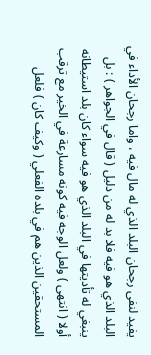يفيد لنفى رجحان البلد الذي له مال فيه ، واما رجحان الأداء في البلد الذي هو فيه فلا بد له من دليل ( قال في الجواهر ) : بل ينبغي له تأديتها في البلد الذي هو فيه سواء كان بلد استيطانه أولا ( انتهى ) ولعل الوجه فيه كونه مسارعة في الخير مع ترقب المستحقين الذين هم في بلده الفعلي ( وكيف كان ) فلعل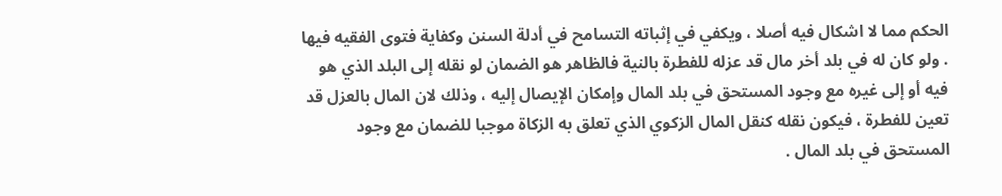الحكم مما لا اشكال فيه أصلا ، ويكفي في إثباته التسامح في أدلة السنن وكفاية فتوى الفقيه فيها . ولو كان له في بلد أخر مال قد عزله للفطرة بالنية فالظاهر هو الضمان لو نقله إلى البلد الذي هو فيه أو إلى غيره مع وجود المستحق في بلد المال وإمكان الإيصال إليه ، وذلك لان المال بالعزل قد تعين للفطرة ، فيكون نقله كنقل المال الزكوي الذي تعلق به الزكاة موجبا للضمان مع وجود المستحق في بلد المال .